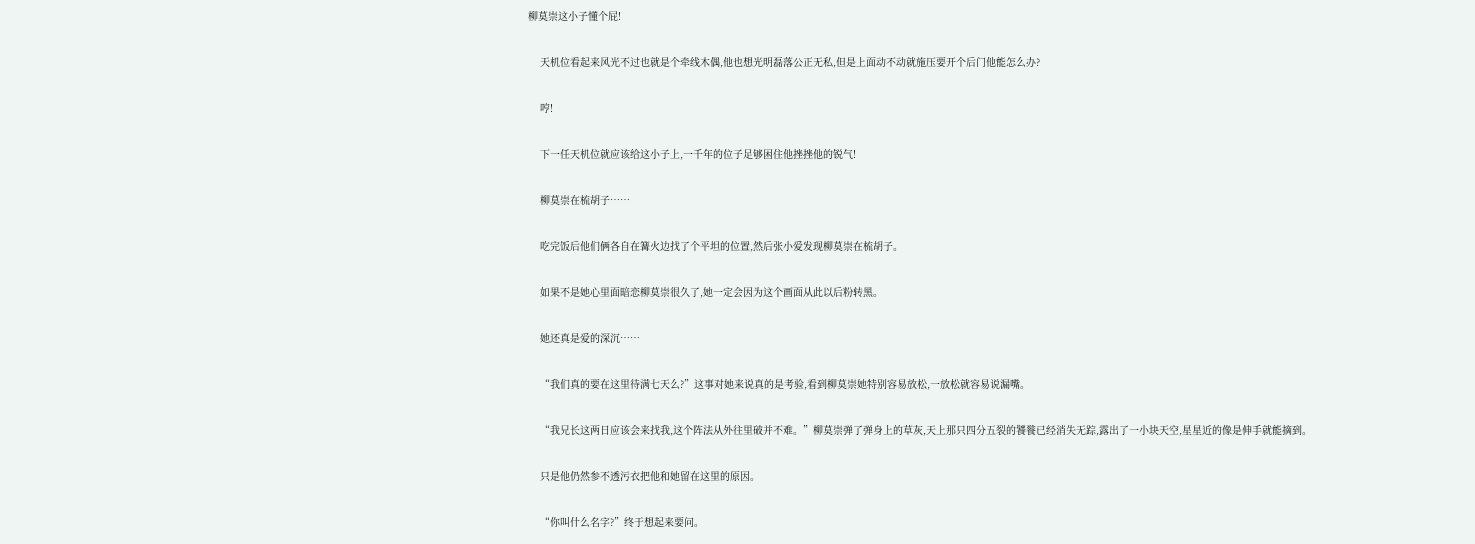柳莫崇这小子懂个屁!

    天机位看起来风光不过也就是个牵线木偶,他也想光明磊落公正无私,但是上面动不动就施压要开个后门他能怎么办?

    哼!

    下一任天机位就应该给这小子上,一千年的位子足够困住他挫挫他的锐气!

    柳莫崇在梳胡子……

    吃完饭后他们俩各自在篝火边找了个平坦的位置,然后张小爱发现柳莫崇在梳胡子。

    如果不是她心里面暗恋柳莫崇很久了,她一定会因为这个画面从此以后粉转黑。

    她还真是爱的深沉……

    “我们真的要在这里待满七天么?”这事对她来说真的是考验,看到柳莫崇她特别容易放松,一放松就容易说漏嘴。

    “我兄长这两日应该会来找我,这个阵法从外往里破并不难。”柳莫崇弹了弹身上的草灰,天上那只四分五裂的饕餮已经消失无踪,露出了一小块天空,星星近的像是伸手就能摘到。

    只是他仍然参不透污衣把他和她留在这里的原因。

    “你叫什么名字?”终于想起来要问。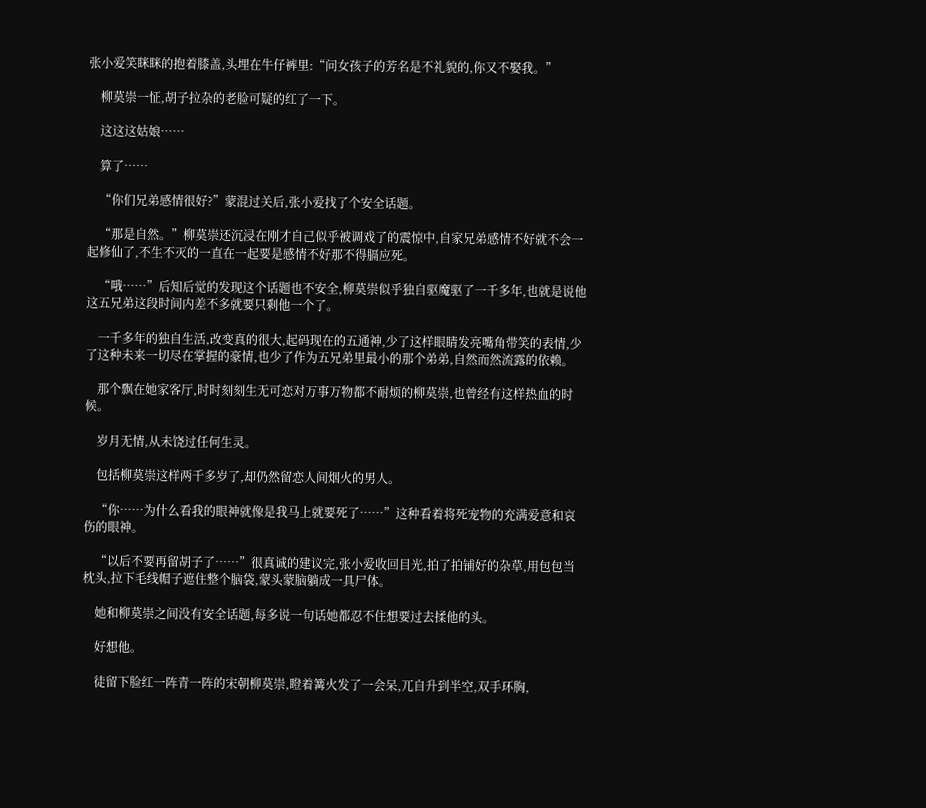张小爱笑眯眯的抱着膝盖,头埋在牛仔裤里:“问女孩子的芳名是不礼貌的,你又不娶我。”

    柳莫崇一怔,胡子拉杂的老脸可疑的红了一下。

    这这这姑娘……

    算了……

    “你们兄弟感情很好?”蒙混过关后,张小爱找了个安全话题。

    “那是自然。”柳莫崇还沉浸在刚才自己似乎被调戏了的震惊中,自家兄弟感情不好就不会一起修仙了,不生不灭的一直在一起要是感情不好那不得膈应死。

    “哦……”后知后觉的发现这个话题也不安全,柳莫崇似乎独自驱魔驱了一千多年,也就是说他这五兄弟这段时间内差不多就要只剩他一个了。

    一千多年的独自生活,改变真的很大,起码现在的五通神,少了这样眼睛发亮嘴角带笑的表情,少了这种未来一切尽在掌握的豪情,也少了作为五兄弟里最小的那个弟弟,自然而然流露的依赖。

    那个飘在她家客厅,时时刻刻生无可恋对万事万物都不耐烦的柳莫崇,也曾经有这样热血的时候。

    岁月无情,从未饶过任何生灵。

    包括柳莫崇这样两千多岁了,却仍然留恋人间烟火的男人。

    “你……为什么看我的眼神就像是我马上就要死了……”这种看着将死宠物的充满爱意和哀伤的眼神。

    “以后不要再留胡子了……”很真诚的建议完,张小爱收回目光,拍了拍铺好的杂草,用包包当枕头,拉下毛线帽子遮住整个脑袋,蒙头蒙脑躺成一具尸体。

    她和柳莫崇之间没有安全话题,每多说一句话她都忍不住想要过去揉他的头。

    好想他。

    徒留下脸红一阵青一阵的宋朝柳莫崇,瞪着篝火发了一会呆,兀自升到半空,双手环胸,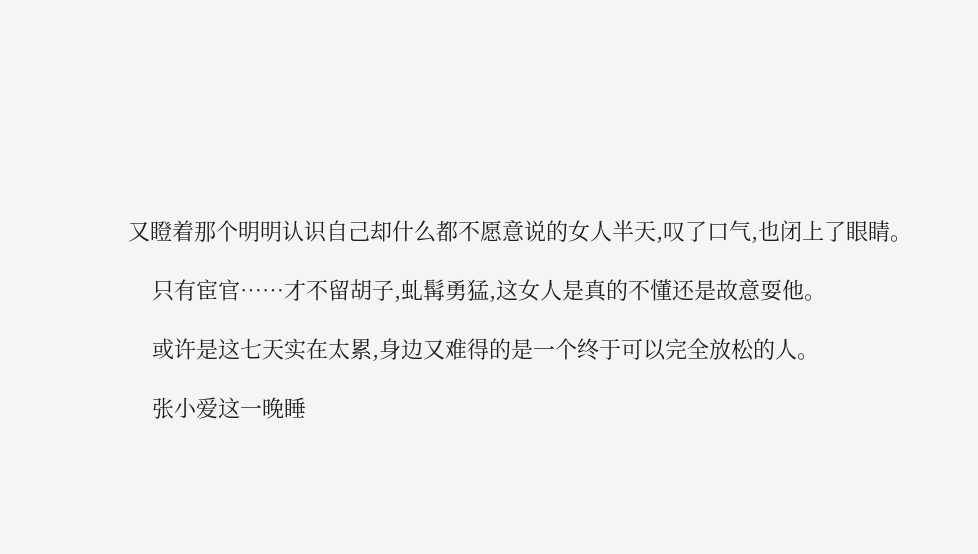又瞪着那个明明认识自己却什么都不愿意说的女人半天,叹了口气,也闭上了眼睛。

    只有宦官……才不留胡子,虬髯勇猛,这女人是真的不懂还是故意耍他。

    或许是这七天实在太累,身边又难得的是一个终于可以完全放松的人。

    张小爱这一晚睡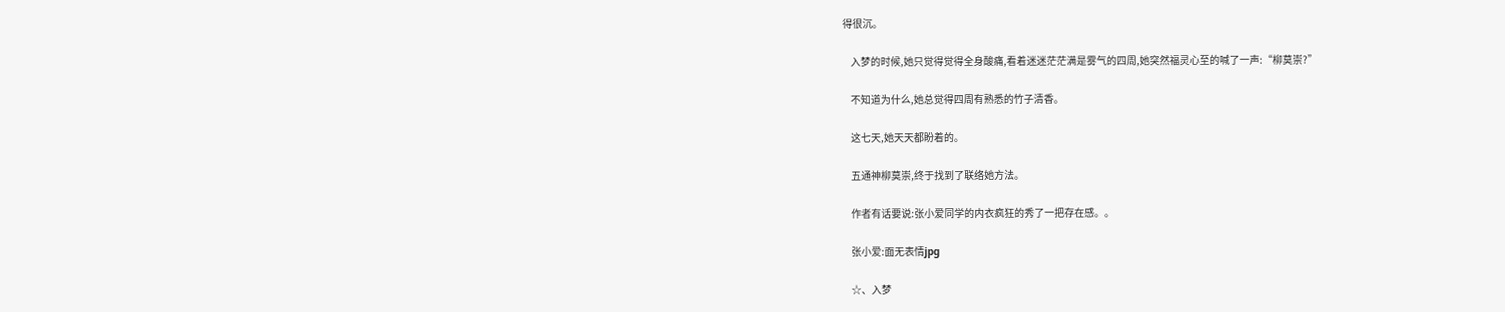得很沉。

    入梦的时候,她只觉得觉得全身酸痛,看着迷迷茫茫满是雾气的四周,她突然福灵心至的喊了一声:“柳莫崇?”

    不知道为什么,她总觉得四周有熟悉的竹子清香。

    这七天,她天天都盼着的。

    五通神柳莫崇,终于找到了联络她方法。

    作者有话要说:张小爱同学的内衣疯狂的秀了一把存在感。。

    张小爱:面无表情jpg

    ☆、入梦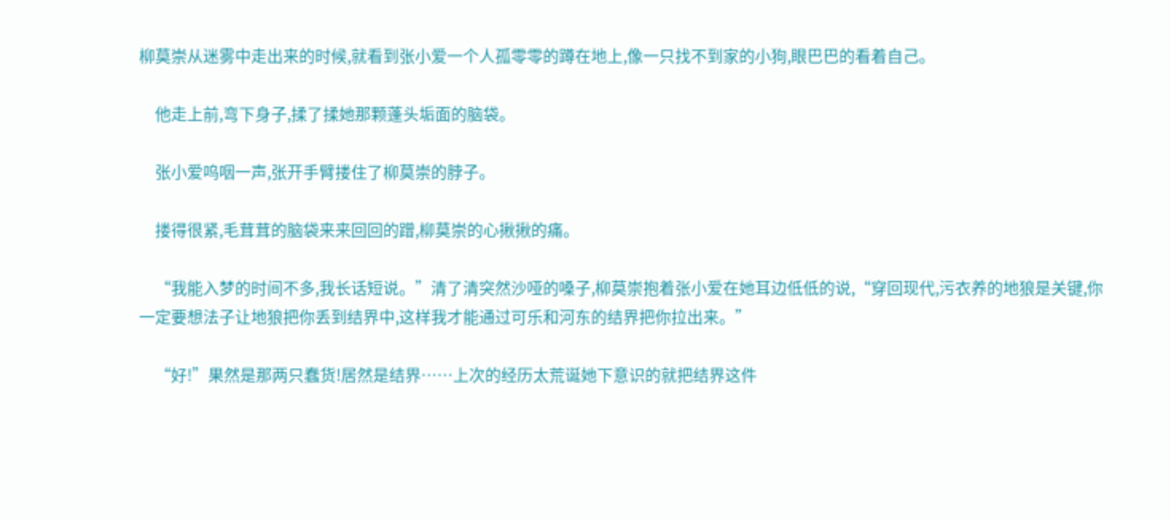柳莫崇从迷雾中走出来的时候,就看到张小爱一个人孤零零的蹲在地上,像一只找不到家的小狗,眼巴巴的看着自己。

    他走上前,弯下身子,揉了揉她那颗蓬头垢面的脑袋。

    张小爱呜咽一声,张开手臂搂住了柳莫崇的脖子。

    搂得很紧,毛茸茸的脑袋来来回回的蹭,柳莫崇的心揪揪的痛。

    “我能入梦的时间不多,我长话短说。”清了清突然沙哑的嗓子,柳莫崇抱着张小爱在她耳边低低的说,“穿回现代,污衣养的地狼是关键,你一定要想法子让地狼把你丢到结界中,这样我才能通过可乐和河东的结界把你拉出来。”

    “好!”果然是那两只蠢货!居然是结界……上次的经历太荒诞她下意识的就把结界这件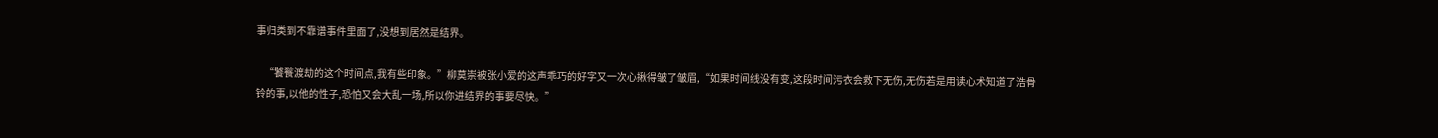事归类到不靠谱事件里面了,没想到居然是结界。

    “饕餮渡劫的这个时间点,我有些印象。”柳莫崇被张小爱的这声乖巧的好字又一次心揪得皱了皱眉,“如果时间线没有变,这段时间污衣会救下无伤,无伤若是用读心术知道了浩骨铃的事,以他的性子,恐怕又会大乱一场,所以你进结界的事要尽快。”